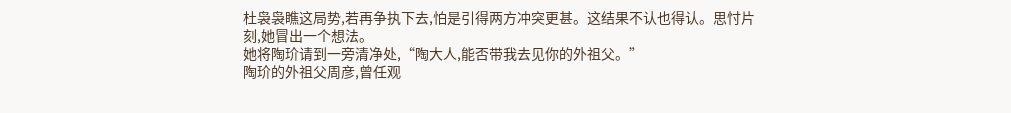杜袅袅瞧这局势,若再争执下去,怕是引得两方冲突更甚。这结果不认也得认。思忖片刻,她冒出一个想法。
她将陶玠请到一旁清净处,“陶大人,能否带我去见你的外祖父。”
陶玠的外祖父周彦,曾任观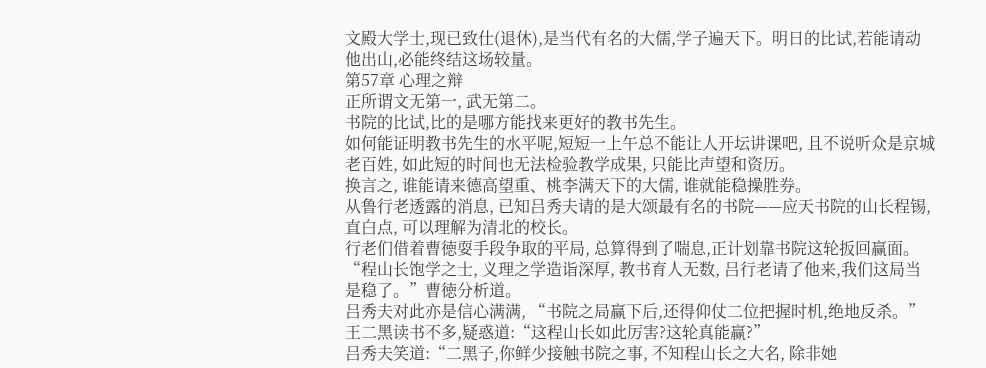文殿大学士,现已致仕(退休),是当代有名的大儒,学子遍天下。明日的比试,若能请动他出山,必能终结这场较量。
第57章 心理之辩
正所谓文无第一, 武无第二。
书院的比试,比的是哪方能找来更好的教书先生。
如何能证明教书先生的水平呢,短短一上午总不能让人开坛讲课吧, 且不说听众是京城老百姓, 如此短的时间也无法检验教学成果, 只能比声望和资历。
换言之, 谁能请来德高望重、桃李满天下的大儒, 谁就能稳操胜券。
从鲁行老透露的消息, 已知吕秀夫请的是大颂最有名的书院——应天书院的山长程锡, 直白点, 可以理解为清北的校长。
行老们借着曹徳耍手段争取的平局, 总算得到了喘息,正计划靠书院这轮扳回赢面。
“程山长饱学之士, 义理之学造诣深厚, 教书育人无数, 吕行老请了他来,我们这局当是稳了。”曹徳分析道。
吕秀夫对此亦是信心满满, “书院之局赢下后,还得仰仗二位把握时机,绝地反杀。”
王二黑读书不多,疑惑道:“这程山长如此厉害?这轮真能赢?”
吕秀夫笑道:“二黑子,你鲜少接触书院之事, 不知程山长之大名, 除非她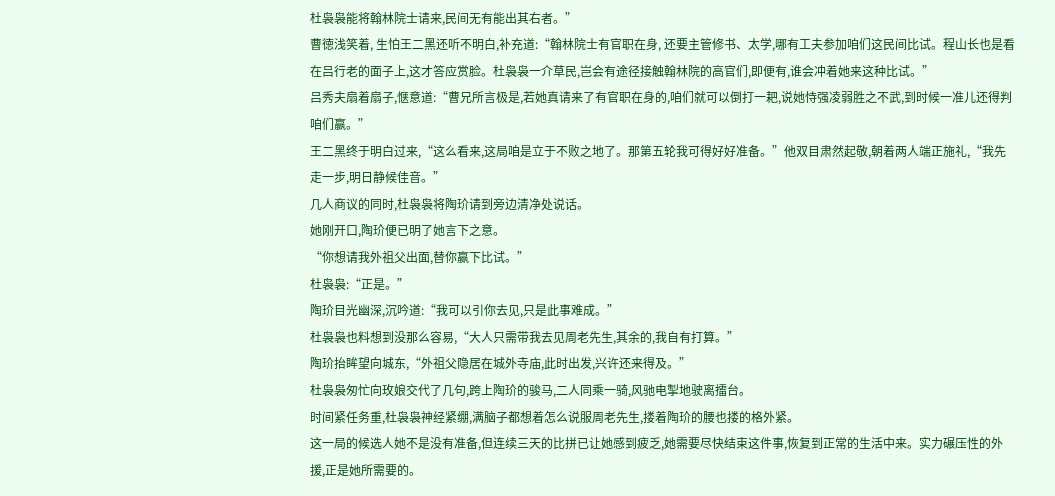杜袅袅能将翰林院士请来,民间无有能出其右者。”
曹徳浅笑着, 生怕王二黑还听不明白,补充道:“翰林院士有官职在身, 还要主管修书、太学,哪有工夫参加咱们这民间比试。程山长也是看在吕行老的面子上,这才答应赏脸。杜袅袅一介草民,岂会有途径接触翰林院的高官们,即便有,谁会冲着她来这种比试。”
吕秀夫扇着扇子,惬意道:“曹兄所言极是,若她真请来了有官职在身的,咱们就可以倒打一耙,说她恃强凌弱胜之不武,到时候一准儿还得判咱们赢。”
王二黑终于明白过来,“这么看来,这局咱是立于不败之地了。那第五轮我可得好好准备。”他双目肃然起敬,朝着两人端正施礼,“我先走一步,明日静候佳音。”
几人商议的同时,杜袅袅将陶玠请到旁边清净处说话。
她刚开口,陶玠便已明了她言下之意。
“你想请我外祖父出面,替你赢下比试。”
杜袅袅:“正是。”
陶玠目光幽深,沉吟道:“我可以引你去见,只是此事难成。”
杜袅袅也料想到没那么容易,“大人只需带我去见周老先生,其余的,我自有打算。”
陶玠抬眸望向城东,“外祖父隐居在城外寺庙,此时出发,兴许还来得及。”
杜袅袅匆忙向玫娘交代了几句,跨上陶玠的骏马,二人同乘一骑,风驰电掣地驶离擂台。
时间紧任务重,杜袅袅神经紧绷,满脑子都想着怎么说服周老先生,搂着陶玠的腰也搂的格外紧。
这一局的候选人她不是没有准备,但连续三天的比拼已让她感到疲乏,她需要尽快结束这件事,恢复到正常的生活中来。实力碾压性的外援,正是她所需要的。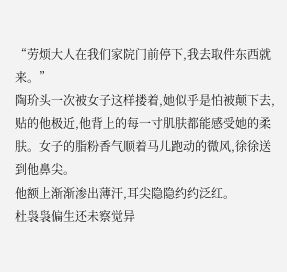“劳烦大人在我们家院门前停下,我去取件东西就来。”
陶玠头一次被女子这样搂着,她似乎是怕被颠下去,贴的他极近,他背上的每一寸肌肤都能感受她的柔肤。女子的脂粉香气顺着马儿跑动的微风,徐徐送到他鼻尖。
他额上渐渐渗出薄汗,耳尖隐隐约约泛红。
杜袅袅偏生还未察觉异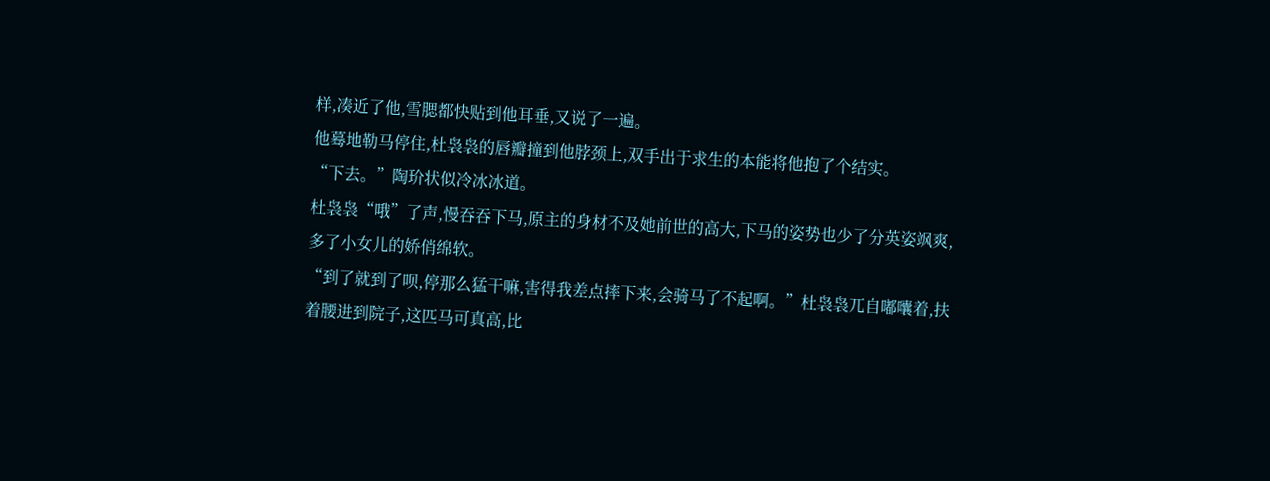样,凑近了他,雪腮都快贴到他耳垂,又说了一遍。
他蓦地勒马停住,杜袅袅的唇瓣撞到他脖颈上,双手出于求生的本能将他抱了个结实。
“下去。”陶玠状似冷冰冰道。
杜袅袅“哦”了声,慢吞吞下马,原主的身材不及她前世的高大,下马的姿势也少了分英姿飒爽,多了小女儿的娇俏绵软。
“到了就到了呗,停那么猛干嘛,害得我差点摔下来,会骑马了不起啊。”杜袅袅兀自嘟囔着,扶着腰进到院子,这匹马可真高,比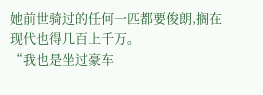她前世骑过的任何一匹都要俊朗,搁在现代也得几百上千万。
“我也是坐过豪车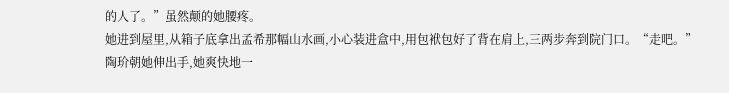的人了。”虽然颠的她腰疼。
她进到屋里,从箱子底拿出孟希那幅山水画,小心装进盒中,用包袱包好了背在肩上,三两步奔到院门口。“走吧。”
陶玠朝她伸出手,她爽快地一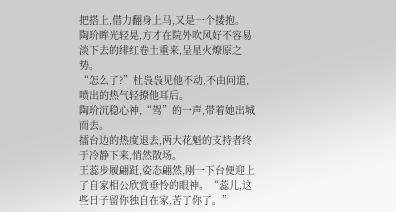把搭上,借力翻身上马,又是一个搂抱。
陶玠眸光轻晃,方才在院外吹风好不容易淡下去的绯红卷土重来,呈星火燎原之势。
“怎么了?”杜袅袅见他不动,不由问道,喷出的热气轻撩他耳后。
陶玠沉稳心神,“驾”的一声,带着她出城而去。
擂台边的热度退去,两大花魁的支持者终于冷静下来,悄然散场。
王蕊步履翩跹,姿态翩然,刚一下台便迎上了自家相公欣赏垂怜的眼神。“蕊儿,这些日子留你独自在家,苦了你了。”